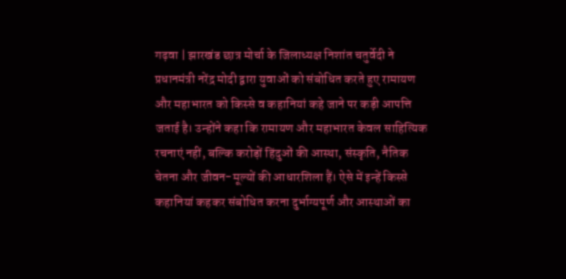गढ़वा | झारखंड छात्र मोर्चा के जिलाध्यक्ष निशांत चतुर्वेदी ने प्रधानमंत्री नरेंद्र मोदी द्वारा युवाओं को संबोधित करते हुए रामायण और महाभारत को किस्से व कहानियां कहे जाने पर कड़ी आपत्ति जताई है। उन्होंने कहा कि रामायण और महाभारत केवल साहित्यिक रचनाएं नहीं, बल्कि करोड़ों हिंदुओं की आस्था, संस्कृति, नैतिक चेतना और जीवन-मूल्यों की आधारशिला हैं। ऐसे में इन्हें किस्से कहानियां कहकर संबोधित करना दुर्भाग्यपूर्ण और आस्थाओं का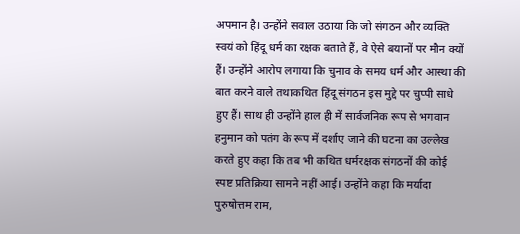अपमान है। उन्होंने सवाल उठाया कि जो संगठन और व्यक्ति स्वयं को हिंदू धर्म का रक्षक बताते हैं, वे ऐसे बयानों पर मौन क्यों हैं। उन्होंने आरोप लगाया कि चुनाव के समय धर्म और आस्था की बात करने वाले तथाकथित हिंदू संगठन इस मुद्दे पर चुप्पी साधे हुए हैं। साथ ही उन्होंने हाल ही में सार्वजनिक रूप से भगवान हनुमान को पतंग के रूप में दर्शाए जाने की घटना का उल्लेख करते हुए कहा कि तब भी कथित धर्मरक्षक संगठनों की कोई स्पष्ट प्रतिक्रिया सामने नहीं आई। उन्होंने कहा कि मर्यादा पुरुषोत्तम राम,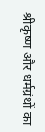श्रीकृष्ण और धर्मग्रंथों का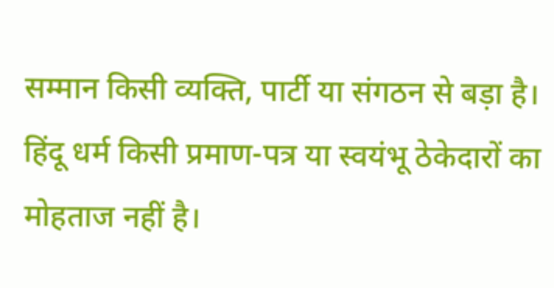सम्मान किसी व्यक्ति, पार्टी या संगठन से बड़ा है। हिंदू धर्म किसी प्रमाण-पत्र या स्वयंभू ठेकेदारों का मोहताज नहीं है।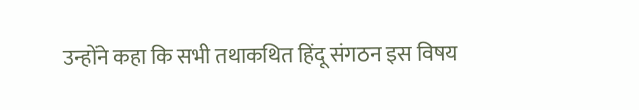उन्होंने कहा कि सभी तथाकथित हिंदू संगठन इस विषय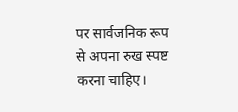पर सार्वजनिक रूप से अपना रुख स्पष्ट करना चाहिए।